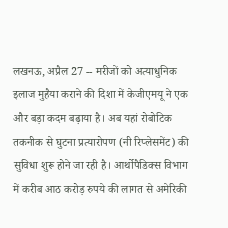लखनऊ, अप्रैल 27 -- मरीजों को अत्याधुनिक इलाज मुहैया कराने की दिशा में केजीएमयू ने एक और बड़ा कदम बढ़ाया है। अब यहां रोबोटिक तकनीक से घुटना प्रत्यारोपण (नी रिप्लेसमेंट) की सुविधा शुरू होने जा रही है। आर्थोपैडिक्स विभाग में करीब आठ करोड़ रुपये की लागत से अमेरिकी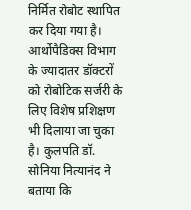निर्मित रोबोट स्थापित कर दिया गया है। आर्थोपैडिक्स विभाग के ज्यादातर डॉक्टरों को रोबोटिक सर्जरी के लिए विशेष प्रशिक्षण भी दिलाया जा चुका है। कुलपति डॉ. सोनिया नित्यानंद ने बताया कि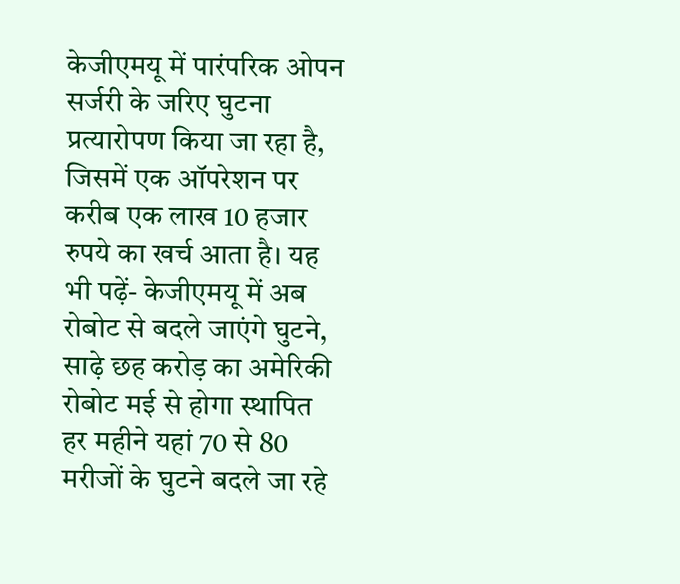केजीएमयू में पारंपरिक ओपन सर्जरी के जरिए घुटना प्रत्यारोपण किया जा रहा है, जिसमें एक ऑपरेशन पर करीब एक लाख 10 हजार रुपये का खर्च आता है। यह भी पढ़ें- केजीएमयू में अब रोबोट से बदले जाएंगे घुटने, साढ़े छह करोड़ का अमेरिकी रोबोट मई से होगा स्थापित हर महीने यहां 70 से 80 मरीजों के घुटने बदले जा रहे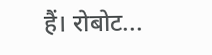हैं। रोबोट...